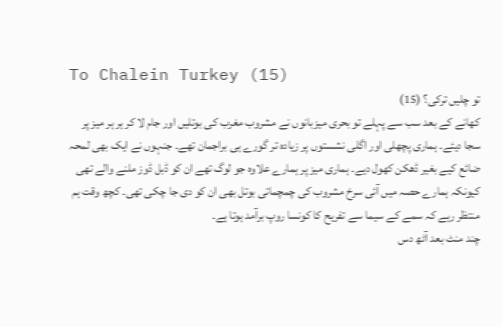To Chalein Turkey (15)
تو چلیں ترکی؟ (15)
کھانے کے بعد سب سے پہلے تو بحری میزبانوں نے مشروب مغرب کی بوتلیں اور جام لا کر ہر ہر میز پر سجا دیئے۔ ہماری پچھلی اور اگلی نشستوں پر زیادہ تر گورے ہی براجمان تھے۔ جنہوں نے ایک بھی لمحہ ضائع کیے بغیر ڈھکن کھول دیے۔ ہماری میز پر ہمارے علاوہ جو لوگ تھے ان کو ڈبل ڈوز ملنے والے تھی کیونکہ ہمارے حصہ میں آئی سرخ مشروب کی چمچماتی بوتل بھی ان کو دی جا چکی تھی۔ کچھ وقت ہم منتظر رہے کہ سمے کے سیما سے تفریح کا کونسا روپ برآمد ہوتا ہے۔
چند منٹ بعد آٹھ دس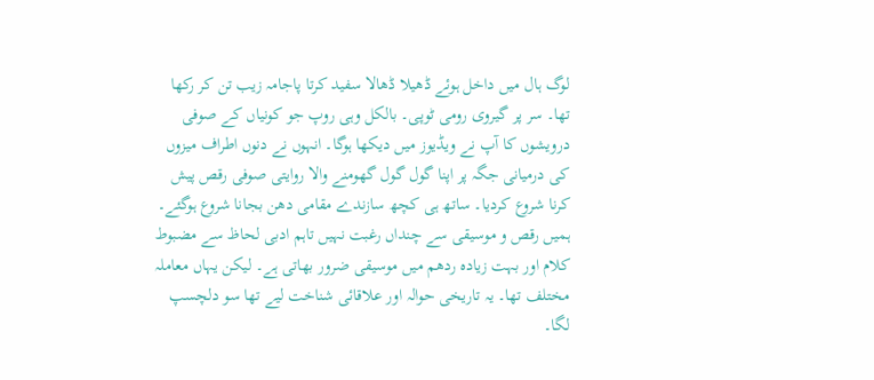لوگ ہال میں داخل ہوئے ڈھیلا ڈھالا سفید کرتا پاجامہ زیب تن کر رکھا تھا۔ سر پر گیروی رومی ٹوپی۔ بالکل وہی روپ جو کونیاں کے صوفی درویشوں کا آپ نے ویڈیوز میں دیکھا ہوگا۔ انہوں نے دنوں اطراف میزوں کی درمیانی جگہ پر اپنا گول گول گھومنے والا روایتی صوفی رقص پیش کرنا شروع کردیا۔ ساتھ ہی کچھ سازندے مقامی دھن بجانا شروع ہوگئے۔ ہمیں رقص و موسیقی سے چنداں رغبت نہیں تاہم ادبی لحاظ سے مضبوط کلام اور بہت زیادہ ردھم میں موسیقی ضرور بھاتی ہے۔ لیکن یہاں معاملہ مختلف تھا۔ یہ تاریخی حوالہ اور علاقائی شناخت لیے تھا سو دلچسپ لگا۔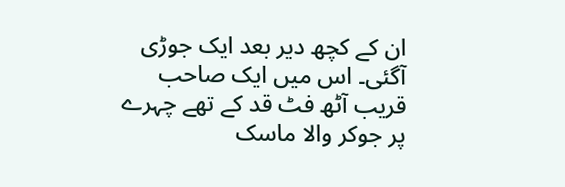ان کے کچھ دیر بعد ایک جوڑی آگئی۔ اس میں ایک صاحب قریب آٹھ فٹ قد کے تھے چہرے پر جوکر والا ماسک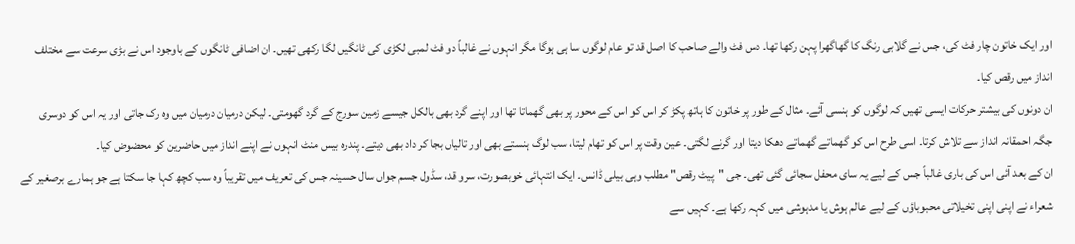اور ایک خاتون چار فٹ کی، جس نے گلابی رنگ کا گھاگھرا پہن رکھا تھا۔ دس فٹ والے صاحب کا اصل قد تو عام لوگوں سا ہی ہوگا مگر انہوں نے غالباً دو فٹ لمبی لکڑی کی ٹانگیں لگا رکھی تھیں۔ ان اضافی ٹانگوں کے باوجود اس نے بڑی سرعت سے مختلف انداز میں رقص کیا۔
ان دونوں کی بیشتر حرکات ایسی تھیں کہ لوگوں کو ہنسی آئے۔ مثال کے طور پر خاتون کا ہاتھ پکڑ کر اس کو اس کے محور پر بھی گھماتا تھا اور اپنے گرد بھی بالکل جیسے زمین سورج کے گرد گھومتی۔ لیکن درمیان درمیان میں وہ رک جاتی اور یہ اس کو دوسری جگہ احمقانہ انداز سے تلاش کرتا۔ اسی طرح اس کو گھماتے گھماتے دھکا دیتا اور گرنے لگتی۔ عین وقت پر اس کو تھام لیتا، سب لوگ ہنستے بھی اور تالیاں بجا کر داد بھی دیتے۔ پندرہ بیس منٹ انہوں نے اپنے انداز میں حاضرین کو محضوض کیا۔
ان کے بعد آئی اس کی باری غالباً جس کے لیے یہ سای محفل سجائی گئی تھی۔ جی "پیٹ رقص" مطلب وہی بیلی ڈانس۔ ایک انتہائی خوبصورت، سرو قد، سڈول جسم جواں سال حسینہ جس کی تعریف میں تقریباً وہ سب کچھ کہا جا سکتا ہے جو ہمارے برصغیر کے شعراء نے اپنی اپنی تخیلاتی محبوباؤں کے لیے عالم ہوش یا مدہوشی میں کہہ رکھا ہے۔ کہیں سے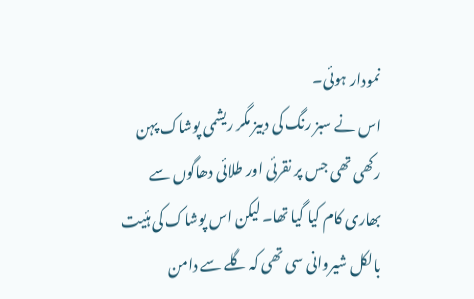نمودار ہوئی۔
اس نے سبز رنگ کی دبیز مگر ریشمی پوشاک پہن رکھی تھی جس پر نقرئی اور طلائی دھاگوں سے بھاری کام کیا گیا تھا۔ لیکن اس پوشاک کی ہئیت بالکل شیروانی سی تھی کہ گلے سے دامن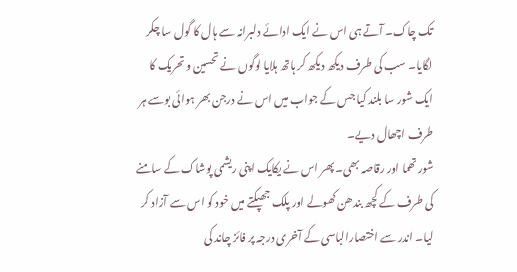تک چاک۔ آتے ہی اس نے ایک ادائے دلبرانہ سے ہال کا گول سا چکر لگایا۔ سب کی طرف دیکھ دیکھ کر ہاتھ ہلایا لوگوں نے تحسین و تحریک کا ایک شور سا بلند کیا جس کے جواب میں اس نے درجن بھر ہوائی بوسے ہر طرف اچھال دیے۔
شور تھما اور رقاصہ بھی۔ پھر اس نے یکایک اپنی ریشمی پوشاک کے سامنے کی طرف کے کچھ بندھن کھولے اور پلک جھپکتے میں خود کو اس سے آزاد کر لیا۔ اندر سے اختصارالباسی کے آخری درجہ پر فائز چاند کی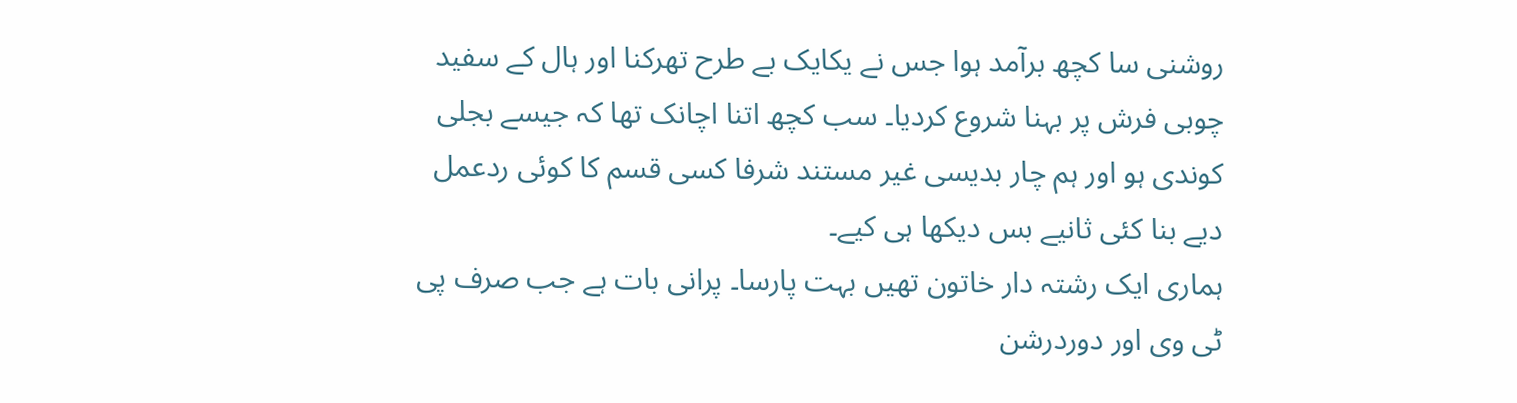روشنی سا کچھ برآمد ہوا جس نے یکایک بے طرح تھرکنا اور ہال کے سفید چوبی فرش پر بہنا شروع کردیا۔ سب کچھ اتنا اچانک تھا کہ جیسے بجلی کوندی ہو اور ہم چار بدیسی غیر مستند شرفا کسی قسم کا کوئی ردعمل دیے بنا کئی ثانیے بس دیکھا ہی کیے۔
ہماری ایک رشتہ دار خاتون تھیں بہت پارسا۔ پرانی بات ہے جب صرف پی ٹی وی اور دوردرشن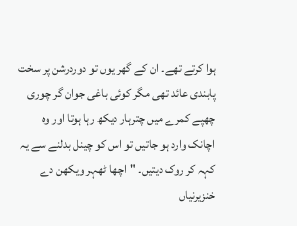ہوا کرتے تھے۔ ان کے گھر یوں تو دوردرشن پر سخت پابندی عائد تھی مگر کوئی باغی جوان گر چوری چھپے کمرے میں چترہار دیکھ رہا ہوتا اور وہ اچانک وارد ہو جاتیں تو اس کو چینل بدلنے سے یہ کہہ کر روک دیتیں۔ "اچھا ٹھہر ویکھن دے خنزیرنیاں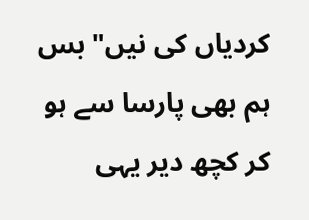کردیاں کی نیں" بس ہم بھی پارسا سے ہو کر کچھ دیر یہی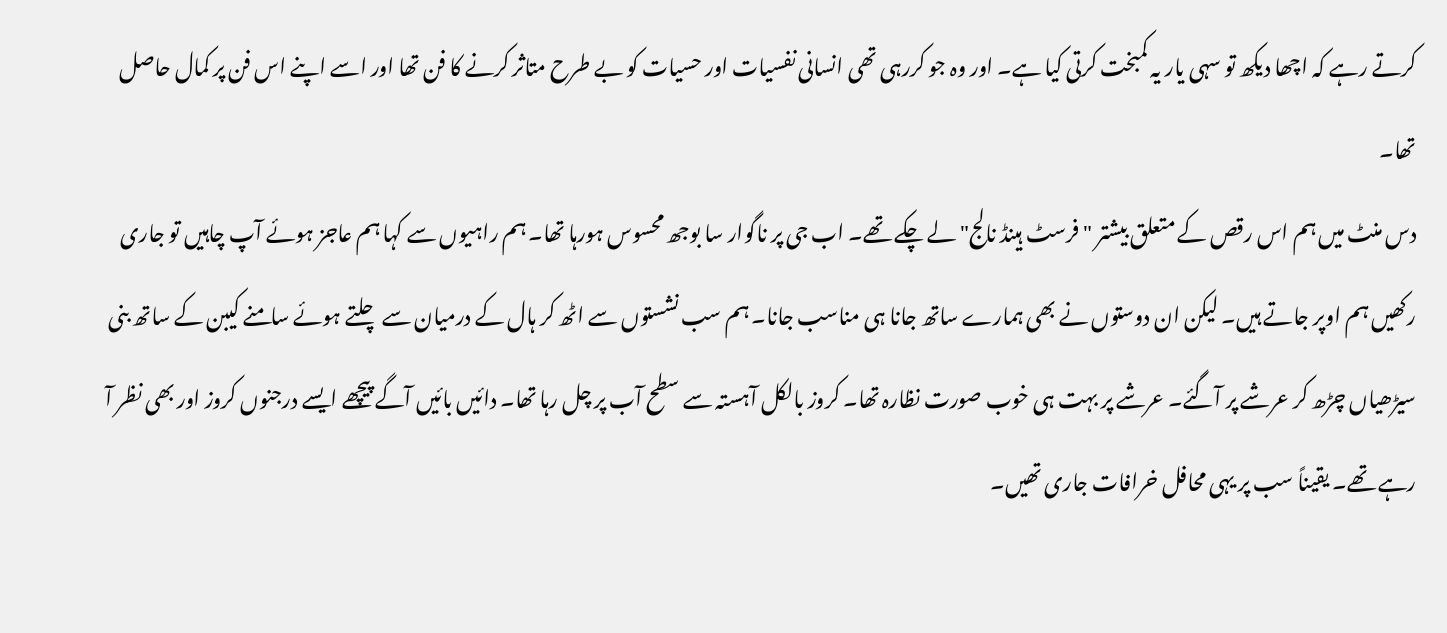کرتے رہے کہ اچھا دیکھ تو سہی یار یہ کمبخت کرتی کیا ہے۔ اور وہ جو کررہی تھی انسانی نفسیات اور حسیات کو بے طرح متاثر کرنے کا فن تھا اور اسے اپنے اس فن پر کمال حاصل تھا۔
دس منٹ میں ہم اس رقص کے متعلق بیشتر "فرسٹ ہینڈ نالج" لے چکے تھے۔ اب جی پر ناگوار سا بوجھ محسوس ہورہا تھا۔ ہم راہیوں سے کہا ہم عاجز ہوئے آپ چاہیں تو جاری رکھیں ہم اوپر جاتے ہیں۔ لیکن ان دوستوں نے بھی ہمارے ساتھ جانا ہی مناسب جانا۔ ہم سب نشستوں سے اٹھ کر ہال کے درمیان سے چلتے ہوئے سامنے کیبن کے ساتھ بنی سیڑھیاں چڑھ کر عرشے پر آگئے۔ عرشے پر بہت ہی خوب صورت نظارہ تھا۔ کروز بالکل آہستہ سے سطح آب پر چل رہا تھا۔ دائیں بائیں آگے پیچھے ایسے درجنوں کروز اور بھی نظر آ رہے تھے۔ یقیناً سب پر یہی محافل خرافات جاری تھیں۔